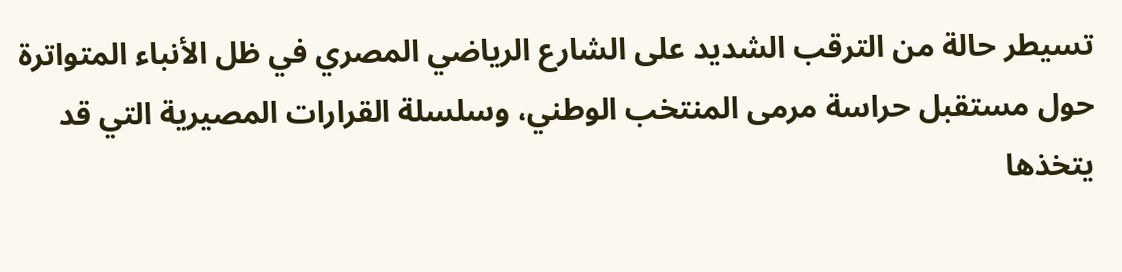تسيطر حالة من الترقب الشديد على الشارع الرياضي المصري في ظل الأنباء المتواترة حول مستقبل حراسة مرمى المنتخب الوطني، وسلسلة القرارات المصيرية التي قد يتخذها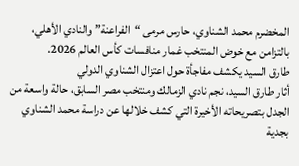المخضرم محمد الشناوي، حارس مرمى “الفراعنة” والنادي الأهلي، بالتزامن مع خوض المنتخب غمار منافسات كأس العالم 2026.
طارق السيد يكشف مفاجأة حول اعتزال الشناوي الدولي
أثار طارق السيد، نجم نادي الزمالك ومنتخب مصر السابق، حالة واسعة من الجدل بتصريحاته الأخيرة التي كشف خلالها عن دراسة محمد الشناوي بجدية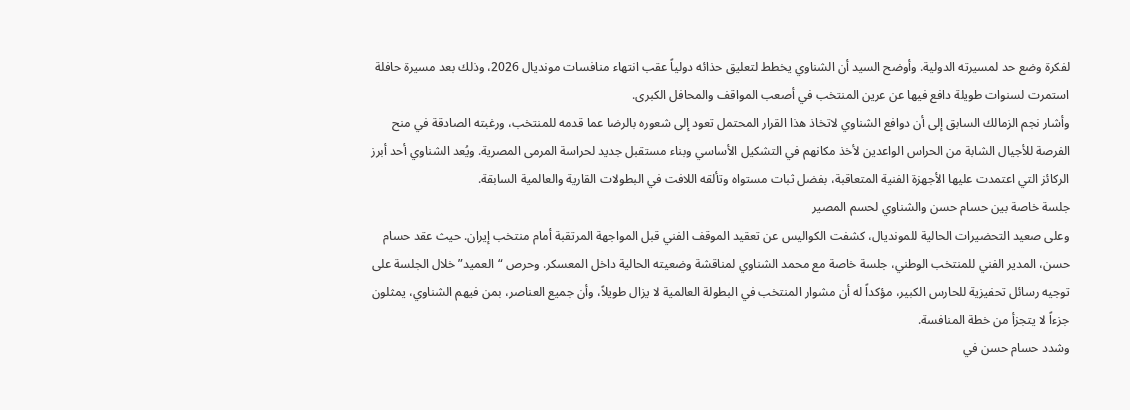لفكرة وضع حد لمسيرته الدولية. وأوضح السيد أن الشناوي يخطط لتعليق حذائه دولياً عقب انتهاء منافسات مونديال 2026، وذلك بعد مسيرة حافلة استمرت لسنوات طويلة دافع فيها عن عرين المنتخب في أصعب المواقف والمحافل الكبرى.
وأشار نجم الزمالك السابق إلى أن دوافع الشناوي لاتخاذ هذا القرار المحتمل تعود إلى شعوره بالرضا عما قدمه للمنتخب، ورغبته الصادقة في منح الفرصة للأجيال الشابة من الحراس الواعدين لأخذ مكانهم في التشكيل الأساسي وبناء مستقبل جديد لحراسة المرمى المصرية. ويُعد الشناوي أحد أبرز الركائز التي اعتمدت عليها الأجهزة الفنية المتعاقبة، بفضل ثبات مستواه وتألقه اللافت في البطولات القارية والعالمية السابقة.
جلسة خاصة بين حسام حسن والشناوي لحسم المصير
وعلى صعيد التحضيرات الحالية للمونديال، كشفت الكواليس عن تعقيد الموقف الفني قبل المواجهة المرتقبة أمام منتخب إيران. حيث عقد حسام حسن، المدير الفني للمنتخب الوطني، جلسة خاصة مع محمد الشناوي لمناقشة وضعيته الحالية داخل المعسكر. وحرص “العميد” خلال الجلسة على توجيه رسائل تحفيزية للحارس الكبير، مؤكداً له أن مشوار المنتخب في البطولة العالمية لا يزال طويلاً، وأن جميع العناصر، بمن فيهم الشناوي، يمثلون جزءاً لا يتجزأ من خطة المنافسة.
وشدد حسام حسن في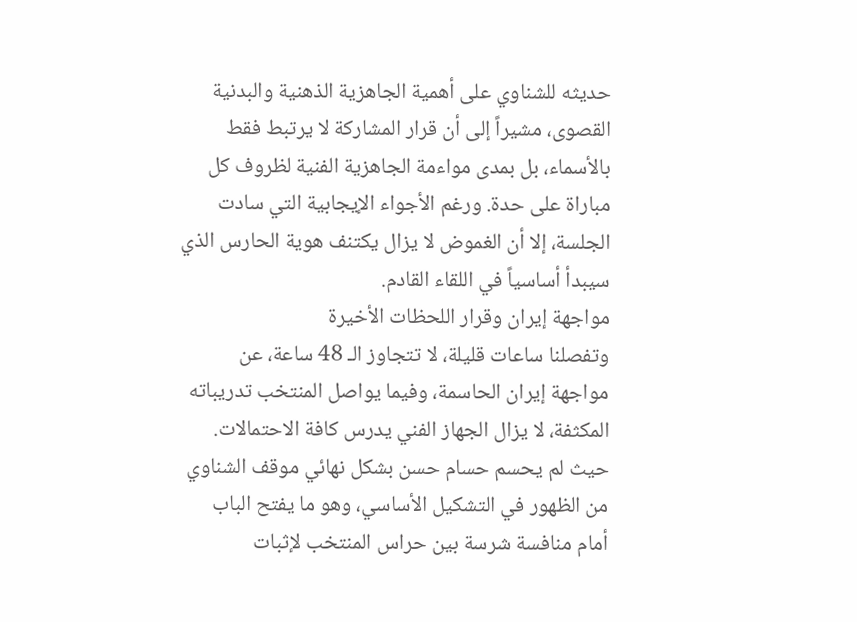حديثه للشناوي على أهمية الجاهزية الذهنية والبدنية القصوى، مشيراً إلى أن قرار المشاركة لا يرتبط فقط بالأسماء، بل بمدى مواءمة الجاهزية الفنية لظروف كل مباراة على حدة. ورغم الأجواء الإيجابية التي سادت الجلسة، إلا أن الغموض لا يزال يكتنف هوية الحارس الذي سيبدأ أساسياً في اللقاء القادم.
مواجهة إيران وقرار اللحظات الأخيرة
وتفصلنا ساعات قليلة، لا تتجاوز الـ 48 ساعة، عن مواجهة إيران الحاسمة، وفيما يواصل المنتخب تدريباته المكثفة، لا يزال الجهاز الفني يدرس كافة الاحتمالات. حيث لم يحسم حسام حسن بشكل نهائي موقف الشناوي من الظهور في التشكيل الأساسي، وهو ما يفتح الباب أمام منافسة شرسة بين حراس المنتخب لإثبات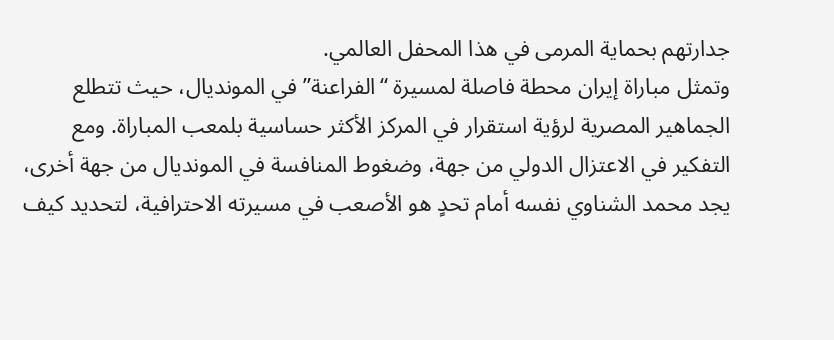جدارتهم بحماية المرمى في هذا المحفل العالمي.
وتمثل مباراة إيران محطة فاصلة لمسيرة “الفراعنة” في المونديال، حيث تتطلع الجماهير المصرية لرؤية استقرار في المركز الأكثر حساسية بلمعب المباراة. ومع التفكير في الاعتزال الدولي من جهة، وضغوط المنافسة في المونديال من جهة أخرى، يجد محمد الشناوي نفسه أمام تحدٍ هو الأصعب في مسيرته الاحترافية، لتحديد كيف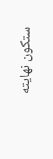ستكون نهايته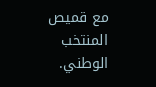مع قميص المنتخب الوطني.